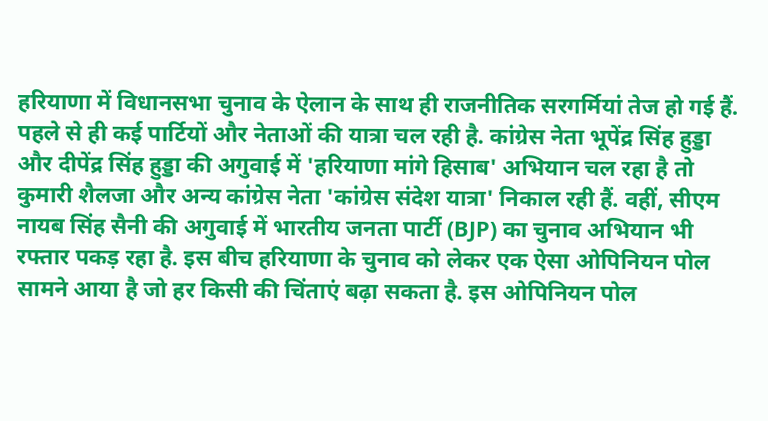हरियाणा में विधानसभा चुनाव के ऐलान के साथ ही राजनीतिक सरगर्मियां तेज हो गई हैं. पहले से ही कई पार्टियों और नेताओं की यात्रा चल रही है. कांग्रेस नेता भूपेंद्र सिंह हुड्डा और दीपेंद्र सिंह हुड्डा की अगुवाई में 'हरियाणा मांगे हिसाब' अभियान चल रहा है तो कुमारी शैलजा और अन्य कांग्रेस नेता 'कांग्रेस संदेश यात्रा' निकाल रही हैं. वहीं, सीएम नायब सिंह सैनी की अगुवाई में भारतीय जनता पार्टी (BJP) का चुनाव अभियान भी रफ्तार पकड़ रहा है. इस बीच हरियाणा के चुनाव को लेकर एक ऐसा ओपिनियन पोल सामने आया है जो हर किसी की चिंताएं बढ़ा सकता है. इस ओपिनियन पोल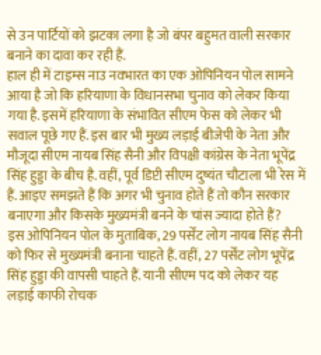से उन पार्टियों को झटका लगा है जो बंपर बहुमत वाली सरकार बनाने का दावा कर रही हैं.
हाल ही में टाइम्स नाउ नवभारत का एक ओपिनियन पोल सामने आया है जो कि हरियाणा के विधानसभा चुनाव को लेकर किया गया है. इसमें हरियाणा के संभावित सीएम फेस को लेकर भी सवाल पूछे गए हैं. इस बार भी मुख्य लड़ाई बीजेपी के नेता और मौजूदा सीएम नायब सिंह सैनी और विपक्षी कांग्रेस के नेता भूपेंद्र सिंह हुड्डा के बीच है. वहीं, पूर्व डिप्टी सीएम दुष्यंत चौटाला भी रेस में हैं. आइए समझते हैं कि अगर भी चुनाव होते हैं तो कौन सरकार बनाएगा और किसके मुख्यमंत्री बनने के चांस ज्यादा होते हैं?
इस ओपिनियन पोल के मुताबिक, 29 पर्सेंट लोग नायब सिंह सैनी को फिर से मुख्यमंत्री बनाना चाहते हैं. वहीं, 27 पर्सेंट लोग भूपेंद्र सिंह हुड्डा की वापसी चाहते हैं. यानी सीएम पद को लेकर यह लड़ाई काफी रोचक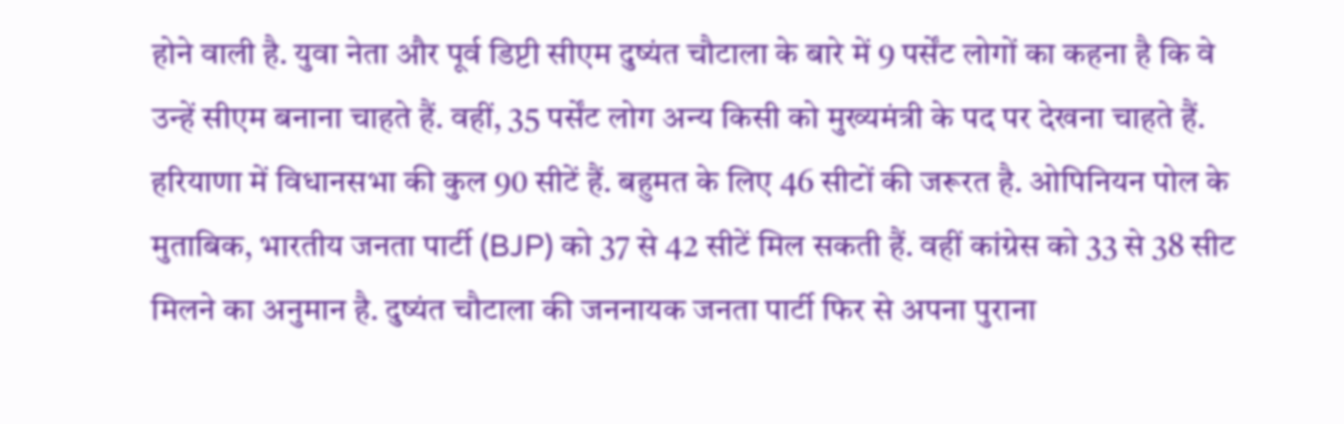होने वाली है. युवा नेता और पूर्व डिप्टी सीएम दुष्यंत चौटाला के बारे में 9 पर्सेंट लोगों का कहना है कि वे उन्हें सीएम बनाना चाहते हैं. वहीं, 35 पर्सेंट लोग अन्य किसी को मुख्यमंत्री के पद पर देखना चाहते हैं.
हरियाणा में विधानसभा की कुल 90 सीटें हैं. बहुमत के लिए 46 सीटों की जरूरत है. ओपिनियन पोल के मुताबिक, भारतीय जनता पार्टी (BJP) को 37 से 42 सीटें मिल सकती हैं. वहीं कांग्रेस को 33 से 38 सीट मिलने का अनुमान है. दुष्यंत चौटाला की जननायक जनता पार्टी फिर से अपना पुराना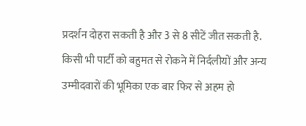प्रदर्शन दोहरा सकती है और 3 से 8 सीटें जीत सकती है. किसी भी पार्टी को बहुमत से रोकने में निर्दलीयों और अन्य उम्मीदवारों की भूमिका एक बार फिर से अहम हो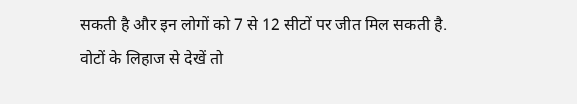सकती है और इन लोगों को 7 से 12 सीटों पर जीत मिल सकती है.
वोटों के लिहाज से देखें तो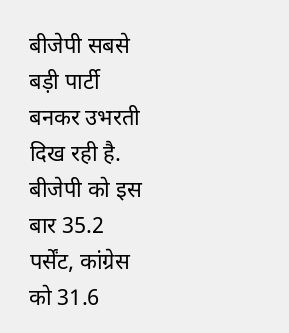बीजेपी सबसे बड़ी पार्टी बनकर उभरती दिख रही है. बीजेपी को इस बार 35.2 पर्सेंट, कांग्रेस को 31.6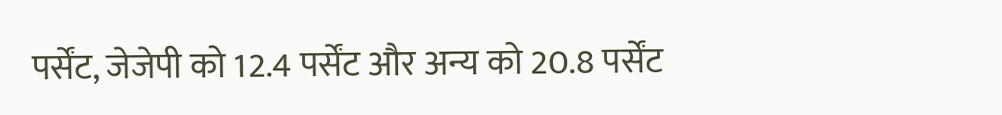पर्सेंट, जेजेपी को 12.4 पर्सेंट और अन्य को 20.8 पर्सेंट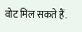वोट मिल सकते हैं.